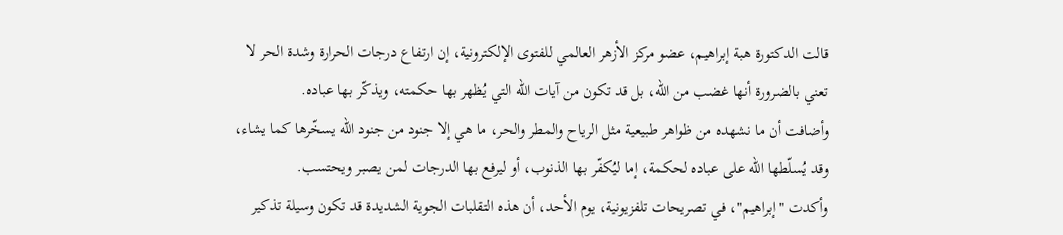قالت الدكتورة هبة إبراهيم، عضو مركز الأزهر العالمي للفتوى الإلكترونية، إن ارتفاع درجات الحرارة وشدة الحر لا تعني بالضرورة أنها غضب من الله، بل قد تكون من آيات الله التي يُظهر بها حكمته، ويذكّر بها عباده.
وأضافت أن ما نشهده من ظواهر طبيعية مثل الرياح والمطر والحر، ما هي إلا جنود من جنود الله يسخّرها كما يشاء، وقد يُسلّطها الله على عباده لحكمة، إما ليُكفّر بها الذنوب، أو ليرفع بها الدرجات لمن يصبر ويحتسب.
وأكدت "إبراهيم"، في تصريحات تلفزيونية، يوم الأحد، أن هذه التقلبات الجوية الشديدة قد تكون وسيلة تذكير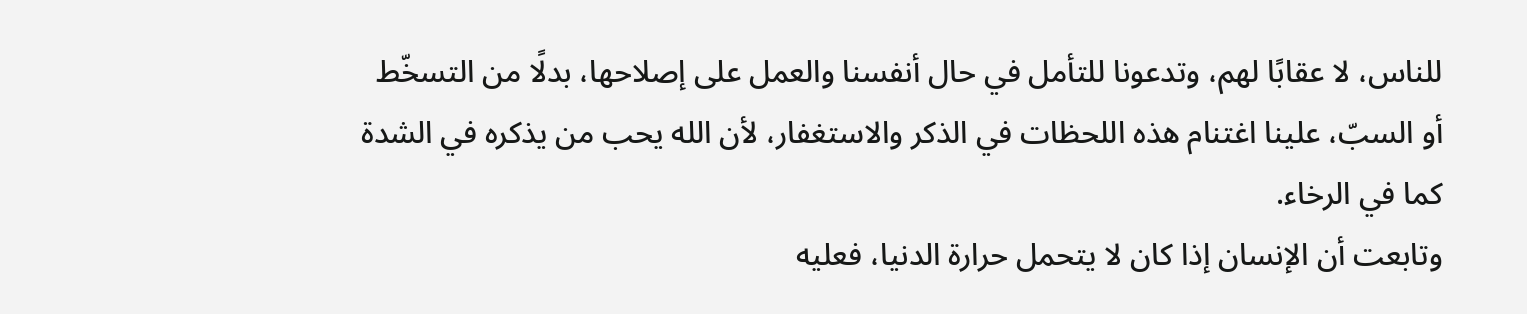للناس، لا عقابًا لهم، وتدعونا للتأمل في حال أنفسنا والعمل على إصلاحها، بدلًا من التسخّط أو السبّ، علينا اغتنام هذه اللحظات في الذكر والاستغفار، لأن الله يحب من يذكره في الشدة كما في الرخاء.
وتابعت أن الإنسان إذا كان لا يتحمل حرارة الدنيا، فعليه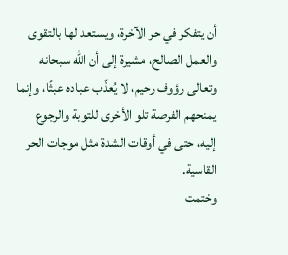أن يتفكر في حر الآخرة، ويستعد لها بالتقوى والعمل الصالح، مشيرة إلى أن الله سبحانه وتعالى رؤوف رحيم، لا يُعذّب عباده عبثًا، وإنما يمنحهم الفرصة تلو الأخرى للتوبة والرجوع إليه، حتى في أوقات الشدة مثل موجات الحر القاسية.
وختمت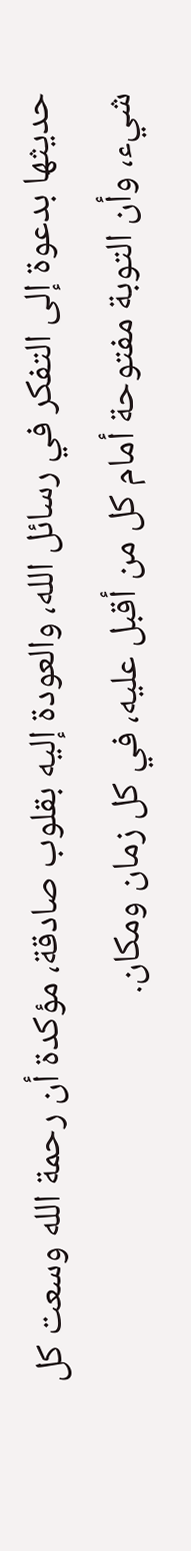حديثها بدعوة إلى التفكر في رسائل الله، والعودة إليه بقلوب صادقة، مؤكدة أن رحمة الله وسعت كل شيء، وأن التوبة مفتوحة أمام كل من أقبل عليه، في كل زمان ومكان.